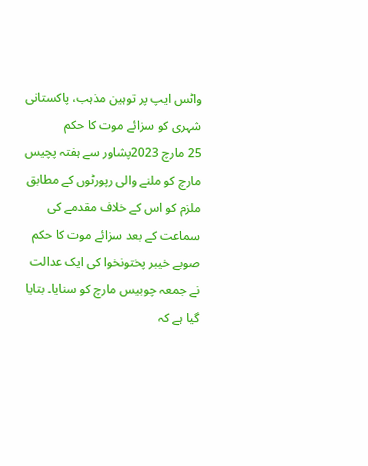واٹس ایپ پر توہین مذہب، پاکستانی شہری کو سزائے موت کا حکم
25 مارچ 2023پشاور سے ہفتہ پچیس مارچ کو ملنے والی رپورٹوں کے مطابق ملزم کو اس کے خلاف مقدمے کی سماعت کے بعد سزائے موت کا حکم صوبے خیبر پختونخوا کی ایک عدالت نے جمعہ چوبیس مارچ کو سنایا۔ بتایا گیا ہے کہ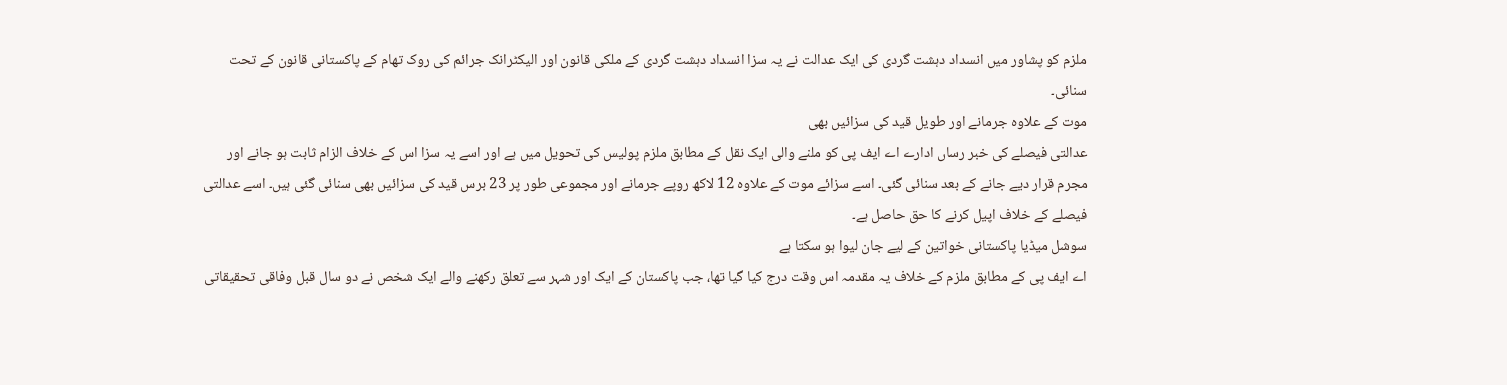ملزم کو پشاور میں انسداد دہشت گردی کی ایک عدالت نے یہ سزا انسداد دہشت گردی کے ملکی قانون اور الیکٹرانک جرائم کی روک تھام کے پاکستانی قانون کے تحت سنائی۔
موت کے علاوہ جرمانے اور طویل قید کی سزائیں بھی
عدالتی فیصلے کی خبر رساں ادارے اے ایف پی کو ملنے والی ایک نقل کے مطابق ملزم پولیس کی تحویل میں ہے اور اسے یہ سزا اس کے خلاف الزام ثابت ہو جانے اور مجرم قرار دیے جانے کے بعد سنائی گئی۔ اسے سزائے موت کے علاوہ 12 لاکھ روپے جرمانے اور مجموعی طور پر 23 برس قید کی سزائیں بھی سنائی گئی ہیں۔ اسے عدالتی فیصلے کے خلاف اپیل کرنے کا حق حاصل ہے۔
سوشل میڈیا پاکستانی خواتین کے لیے جان لیوا ہو سکتا ہے
اے ایف پی کے مطابق ملزم کے خلاف یہ مقدمہ اس وقت درج کیا گیا تھا، جب پاکستان کے ایک اور شہر سے تعلق رکھنے والے ایک شخص نے دو سال قبل وفاقی تحقیقاتی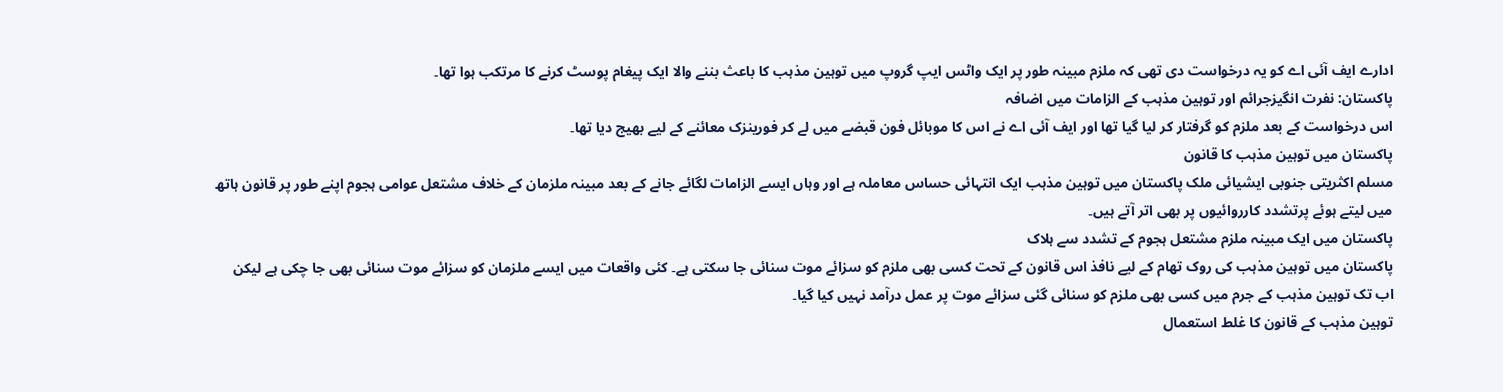ادارے ایف آئی اے کو یہ درخواست دی تھی کہ ملزم مبینہ طور پر ایک واٹس ایپ گروپ میں توہین مذہب کا باعث بننے والا ایک پیغام پوسٹ کرنے کا مرتکب ہوا تھا۔
پاکستان: نفرت انگیزجرائم اور توہین مذہب کے الزامات میں اضافہ
اس درخواست کے بعد ملزم کو گرفتار کر لیا گیا تھا اور ایف آئی اے نے اس کا موبائل فون قبضے میں لے کر فورینزک معائنے کے لیے بھیج دیا تھا۔
پاکستان میں توہین مذہب کا قانون
مسلم اکثریتی جنوبی ایشیائی ملک پاکستان میں توہین مذہب ایک انتہائی حساس معاملہ ہے اور وہاں ایسے الزامات لگائے جانے کے بعد مبینہ ملزمان کے خلاف مشتعل عوامی ہجوم اپنے طور پر قانون ہاتھ میں لیتے ہوئے پرتشدد کارروائیوں پر بھی اتر آتے ہیں۔
پاکستان میں ایک مبینہ ملزم مشتعل ہجوم کے تشدد سے ہلاک
پاکستان میں توہین مذہب کی روک تھام کے لیے نافذ اس قانون کے تحت کسی بھی ملزم کو سزائے موت سنائی جا سکتی ہے۔ کئی واقعات میں ایسے ملزمان کو سزائے موت سنائی بھی جا چکی ہے لیکن اب تک توہین مذہب کے جرم میں کسی بھی ملزم کو سنائی گئی سزائے موت پر عمل درآمد نہیں کیا گیا۔
توہین مذہب کے قانون کا غلط استعمال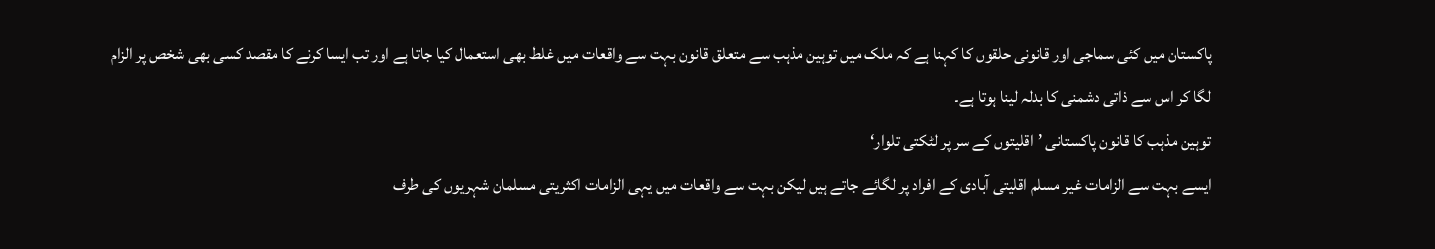پاکستان میں کئی سماجی اور قانونی حلقوں کا کہنا ہے کہ ملک میں توہین مذہب سے متعلق قانون بہت سے واقعات میں غلط بھی استعمال کیا جاتا ہے اور تب ایسا کرنے کا مقصد کسی بھی شخص پر الزام لگا کر اس سے ذاتی دشمنی کا بدلہ لینا ہوتا ہے۔
توہین مذہب کا قانون پاکستانی ’اقلیتوں کے سر پر لٹکتی تلوار‘
ایسے بہت سے الزامات غیر مسلم اقلیتی آبادی کے افراد پر لگائے جاتے ہیں لیکن بہت سے واقعات میں یہی الزامات اکثریتی مسلمان شہریوں کی طرف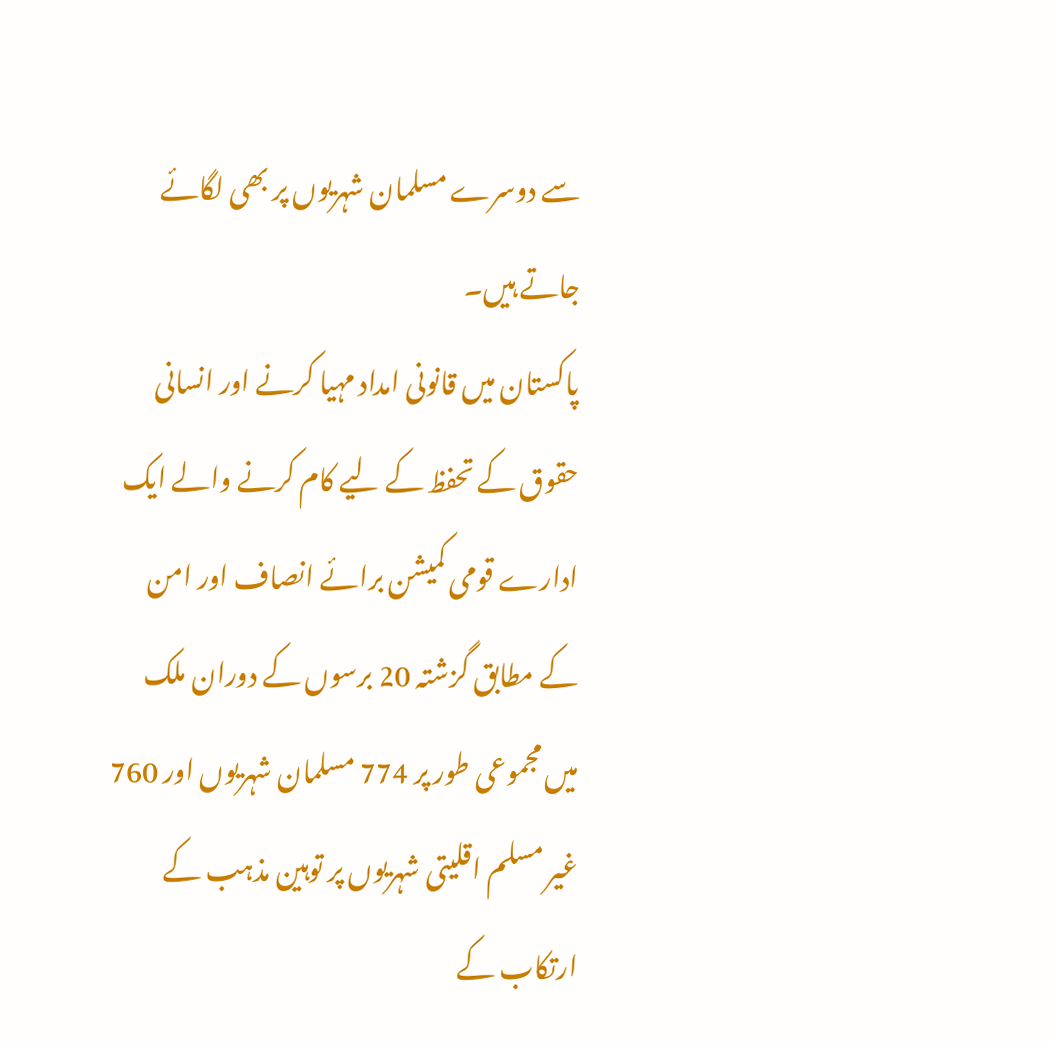سے دوسرے مسلمان شہریوں پر بھی لگائے جاتے ہیں۔
پاکستان میں قانونی امداد مہیا کرنے اور انسانی حقوق کے تحفظ کے لیے کام کرنے والے ایک ادارے قومی کمیشن برائے انصاف اور امن کے مطابق گزشتہ 20 برسوں کے دوران ملک میں مجموعی طور پر 774 مسلمان شہریوں اور 760 غیر مسلم اقلیتی شہریوں پر توہین مذہب کے ارتکاب کے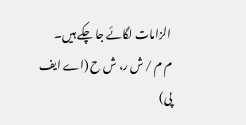الزامات لگائے جا چکے ہیں۔
م م / ش ر، ش ح (اے ایف پی)